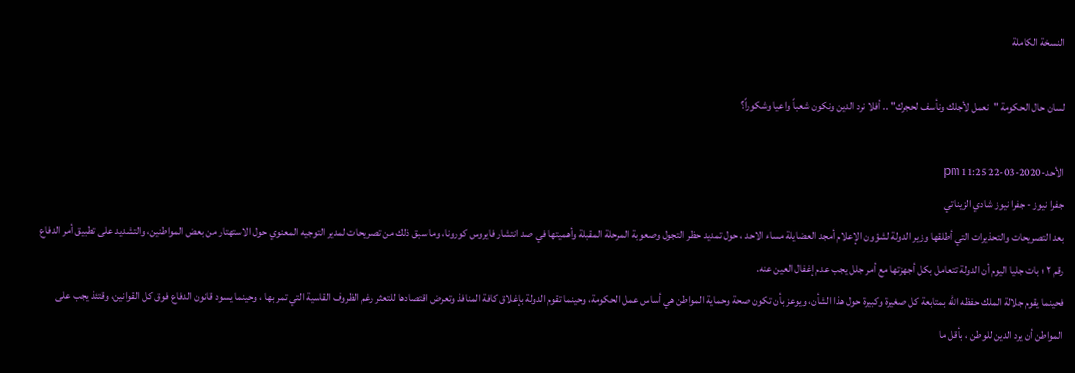النسخة الكاملة

لسان حال الحكومة "نعمل لأجلك ونأسف لحجرك" .. أفلا نرد الدين ونكون شعباً واعيا وشكوراً؟

الأحد-2020-03-22 11:25 pm
جفرا نيوز - جفرا نيوز شادي الزيناتي
بعد التصريحات والتحذيرات التي أطلقها وزير الدولة لشؤون الإعلام أمجد العضايلة مساء الاحد ، حول تمديد حظر التجول وصعوبة المرحلة المقبلة وأهميتها في صد انتشار فايروس كورونا، وما سبق ذلك من تصريحات لمدير التوجيه المعنوي حول الاستهتار من بعض المواطنين، والتشديد على تطبيق أمر الدفاع رقم ٢ ؛ بات جليا اليوم أن الدولة تتعامل بكل أجهزتها مع أمر جلل يجب عدم إغفال العين عنه.
فحينما يقوم جلالة الملك حفظه الله بمتابعة كل صغيرة وكبيرة حول هذا الشأن، ويوعز بأن تكون صحة وحماية المواطن هي أساس عمل الحكومة، وحينما تقوم الدولة بإغلاق كافة المنافذ وتعرض اقتصادها للتعثر رغم الظروف القاسية التي تمر بها ، وحينما يسود قانون الدفاع فوق كل القوانين، وقتئذ يجب على المواطن أن يرد الدين للوطن ، بأقل ما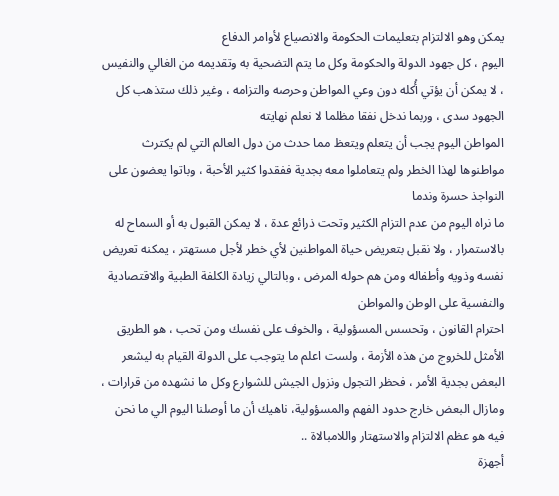يمكن وهو الالتزام بتعليمات الحكومة والانصياع لأوامر الدفاع
اليوم ، كل جهود الدولة والحكومة وكل ما يتم التضحية به وتقديمه من الغالي والنفيس ، لا يمكن أن يؤتي أُكله دون وعي المواطن وحرصه والتزامه ، وغير ذلك ستذهب كل الجهود سدى ، وربما ندخل نفقا مظلما لا نعلم نهايته
المواطن اليوم يجب أن يتعلم ويتعظ مما حدث من دول العالم التي لم يكترث مواطنوها لهذا الخطر ولم يتعاملوا معه بجدية ففقدوا كثير الأحبة ، وباتوا يعضون على النواجذ حسرة وندما
ما نراه اليوم من عدم التزام الكثير وتحت ذرائع عدة ، لا يمكن القبول به أو السماح له بالاستمرار ، ولا نقبل بتعريض حياة المواطنين لأي خطر لأجل مستهتر ، يمكنه تعريض نفسه وذويه وأطفاله ومن هم حوله المرض ، وبالتالي زيادة الكلفة الطبية والاقتصادية والنفسية على الوطن والمواطن
احترام القانون ، وتحسس المسؤولية ، والخوف على نفسك ومن تحب ، هو الطريق الأمثل للخروج من هذه الأزمة ، ولست اعلم ما يتوجب على الدولة القيام به ليشعر البعض بجدية الأمر ، فحظر التجول ونزول الجيش للشوارع وكل ما نشهده من قرارات ، ومازال البعض خارج حدود الفهم والمسؤولية، ناهيك أن ما أوصلنا اليوم الي ما نحن فيه هو عظم الالتزام والاستهتار واللامبالاة ..
أجهزة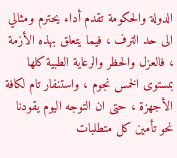الدولة والحكومة تقدم أداء يحترم ومثالي الى حد الترف ، فيما يتعلق بهذه الأزمة ، فالعزل والحظر والرعاية الطبية كلها بمستوى الخمس نجوم ، واستنفار تام لكافة الأجهزة ، حتى ان التوجه اليوم يقودنا نحو تأمين كل متطلبات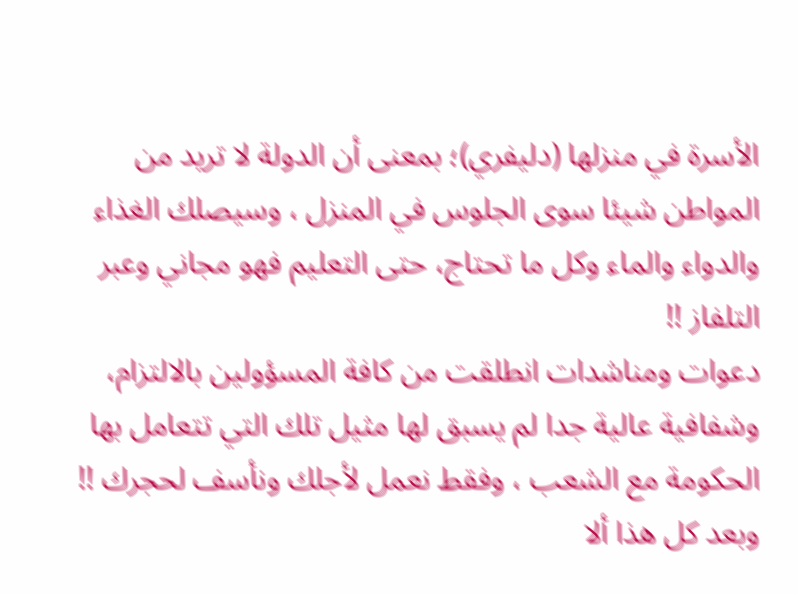الأسرة في منزلها (دليفري)؛ بمعنى أن الدولة لا تريد من المواطن شيئا سوى الجلوس في المنزل ، وسيصلك الغذاء والدواء والماء وكل ما تحتاج، حتى التعليم فهو مجاني وعبر التلفاز !!
دعوات ومناشدات انطلقت من كافة المسؤولين بالالتزام، وشفافية عالية جدا لم يسبق لها مثيل تلك التي تتعامل بها الحكومة مع الشعب ، وفقط نعمل لأجلك ونأسف لحجرك !!
وبعد كل هذا ألا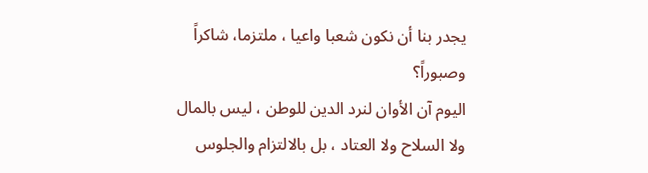يجدر بنا أن نكون شعبا واعيا ، ملتزما، شاكراً وصبوراً؟
اليوم آن الأوان لنرد الدين للوطن ، ليس بالمال ولا السلاح ولا العتاد ، بل بالالتزام والجلوس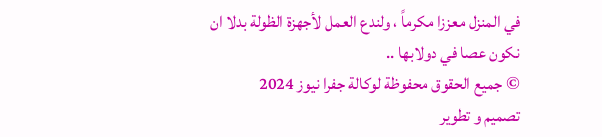في المنزل معززا مكرماً ، ولندع العمل لأجهزة الظولة بدلا ان نكون عصا في دولابها ..
© جميع الحقوق محفوظة لوكالة جفرا نيوز 2024
تصميم و تطوير